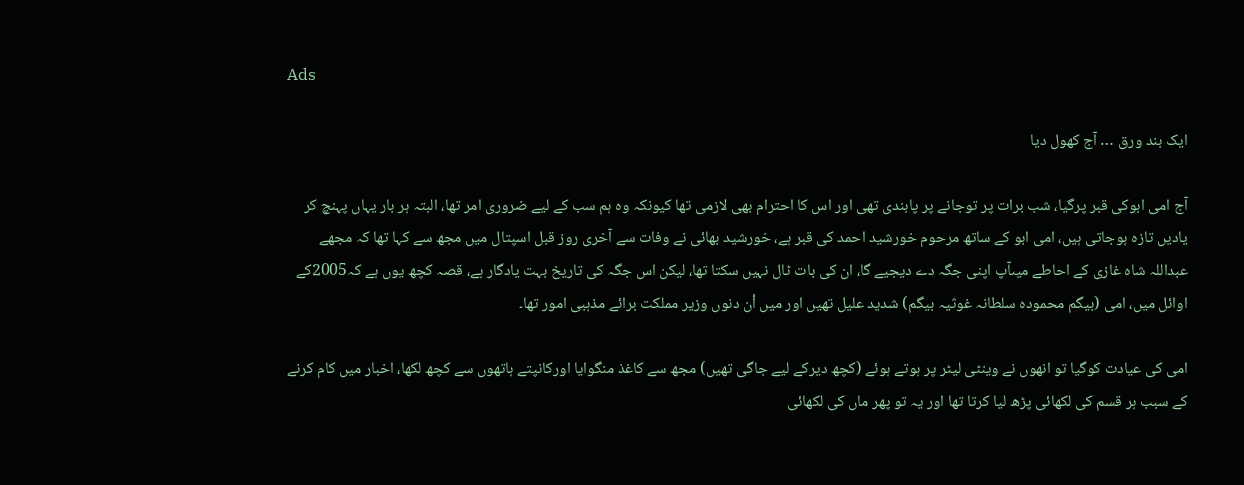Ads

ایک بند ورق … آج کھول دیا

آج امی ابوکی قبر پرگیا، شب برات پر توجانے پر پابندی تھی اور اس کا احترام بھی لازمی تھا کیونکہ وہ ہم سب کے لیے ضروری امر تھا، البتہ ہر بار یہاں پہنچ کر یادیں تازہ ہوجاتی ہیں، امی ابو کے ساتھ مرحوم خورشید احمد کی قبر ہے، خورشید بھائی نے وفات سے آخری روز قبل اسپتال میں مجھ سے کہا تھا کہ مجھے عبداللہ شاہ غازی کے احاطے میںآپ اپنی جگہ دے دیجیے گا، ان کی بات ٹال نہیں سکتا تھا، لیکن اس جگہ کی تاریخ بہت یادگار ہے، قصہ کچھ یوں ہے کہ2005کے اوائل میں، امی (بیگم محمودہ سلطانہ غوثیہ بیگم) شدید علیل تھیں اور میں اْن دنوں وزیر مملکت برائے مذہبی امور تھا۔

امی کی عیادت کوگیا تو انھوں نے وینٹی لیٹر پر ہوتے ہوئے (کچھ دیرکے لیے جاگی تھیں) مجھ سے کاغذ منگوایا اورکانپتے ہاتھوں سے کچھ لکھا، اخبار میں کام کرنے کے سبب ہر قسم کی لکھائی پڑھ لیا کرتا تھا اور یہ تو پھر ماں کی لکھائی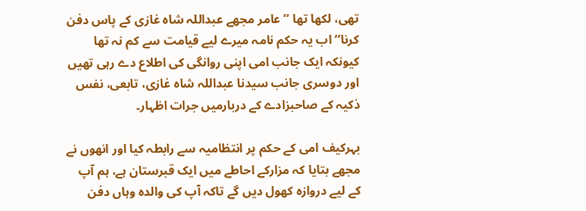تھی، لکھا تھا ’’عامر مجھے عبداللہ شاہ غازی کے پاس دفن کرنا‘‘ اب یہ حکم نامہ میرے لیے قیامت سے کم نہ تھا کیونکہ ایک جانب امی اپنی روانگی کی اطلاع دے رہی تھیں اور دوسری جانب سیدنا عبداللہ شاہ غازی، تابعی، نفس ذکیہ کے صاحبزادے کے دربارمیں جرات اظہار۔

بہرکیف امی کے حکم پر انتظامیہ سے رابطہ کیا اور انھوں نے مجھے بتایا کہ مزارکے احاطے میں ایک قبرستان ہے، ہم آپ کے لیے دروازہ کھول دیں گے تاکہ آپ کی والدہ وہاں دفن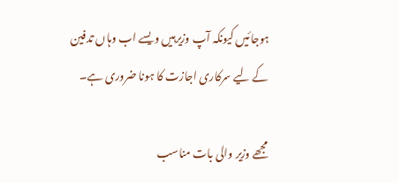ہوجائیں کیونکہ آپ وزیرہیں ویسے اب وہاں تدفین کے لیے سرکاری اجازت کا ہونا ضروری ہے۔

مجھے وزیر والی بات مناسب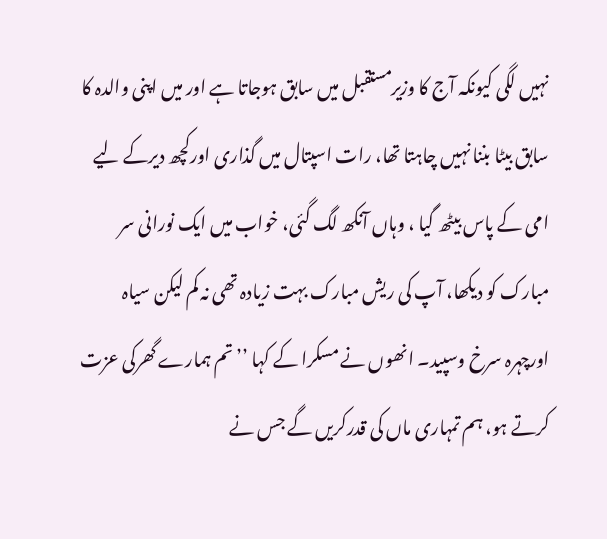نہیں لگی کیونکہ آج کا وزیرمستقبل میں سابق ہوجاتا ہے اور میں اپنی والدہ کا سابق بیٹا بننا نہیں چاہتا تھا، رات اسپتال میں گذاری اورکچھ دیرکے لیے امی کے پاس بیٹھ گیا ، وہاں آنکھ لگ گئی، خواب میں ایک نورانی سر مبارک کو دیکھا، آپ کی ریش مبارک بہت زیادہ تھی نہ کم لیکن سیاہ اورچہرہ سرخ وسپید۔ انھوں نے مسکرا کے کہا ’’تم ہمارے گھرکی عزت کرتے ہو، ہم تمہاری ماں کی قدرکریں گے جس نے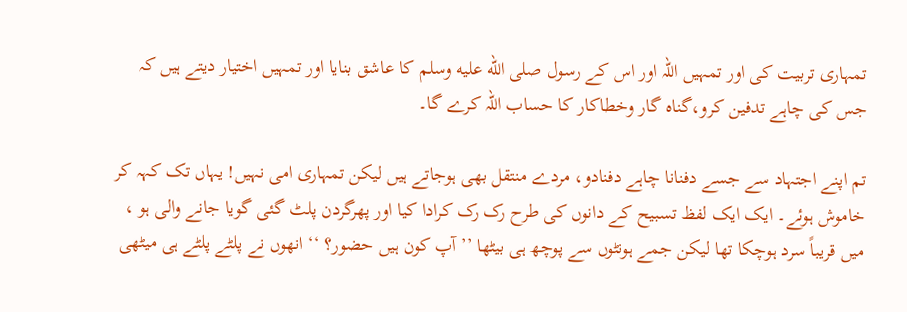تمہاری تربیت کی اور تمہیں اللہ اور اس کے رسول صلى الله عليه وسلم کا عاشق بنایا اور تمہیں اختیار دیتے ہیں کہ جس کی چاہے تدفین کرو،گناہ گار وخطاکار کا حساب اللہ کرے گا۔

تم اپنے اجتہاد سے جسے دفنانا چاہے دفنادو، مردے منتقل بھی ہوجاتے ہیں لیکن تمہاری امی نہیں! یہاں تک کہہ کر خاموش ہوئے۔ ایک ایک لفظ تسبیح کے دانوں کی طرح رک رک کرادا کیا اور پھرگردن پلٹ گئی گویا جانے والی ہو ، میں قریباً سرد ہوچکا تھا لیکن جمے ہونٹوں سے پوچھ ہی بیٹھا ’’آپ کون ہیں حضور؟ ‘‘ انھوں نے پلٹے پلٹے ہی میٹھی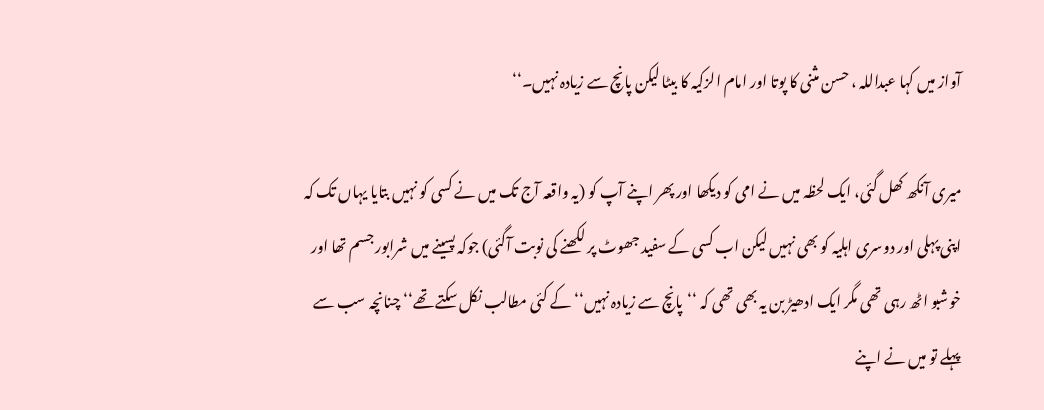آواز میں کہا عبداللہ ، حسن مثنی کا پوتا اور امام الزکیہ کا بیٹا لیکن پانچ سے زیادہ نہیں۔‘‘

میری آنکھ کھل گئی، ایک لحظہ میں نے امی کو دیکھا اور پھر اپنے آپ کو (یہ واقعہ آج تک میں نے کسی کو نہیں بتایا یہاں تک کہ اپنی پہلی اور دوسری اہلیہ کو بھی نہیں لیکن اب کسی کے سفید جھوٹ پر لکھنے کی نوبت آگئی) جوکہ پسینے میں شرابور جسم تھا اور خوشبو اٹھ رہی تھی مگر ایک ادھیڑ بن یہ بھی تھی کہ ‘‘پانچ سے زیادہ نہیں‘‘ کے کئی مطالب نکل سکتے تھے‘‘ چنانچہ سب سے پہلے تو میں نے اپنے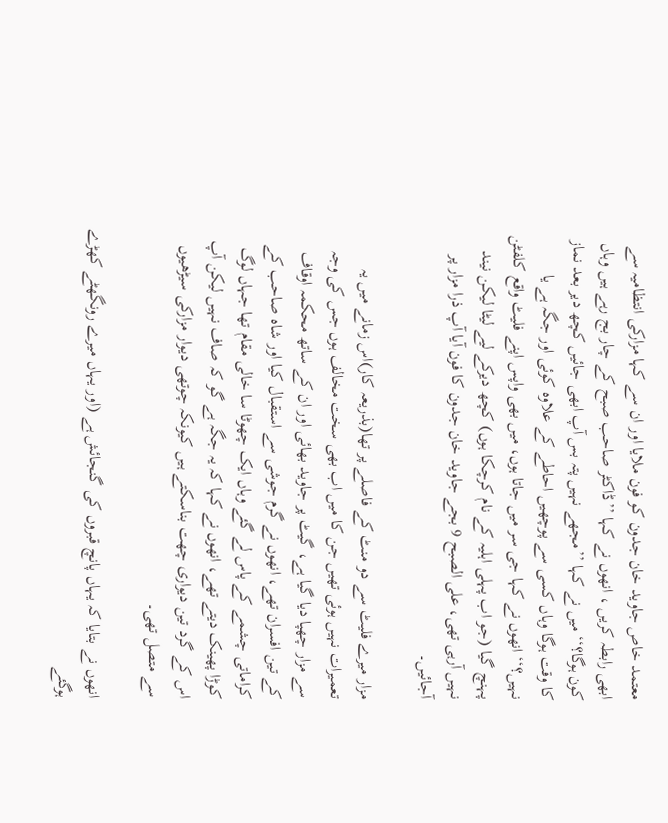معتمد خاص جاوید خان جدون کو فون ملایا اور ان سے کہا مزارکی انتظامیہ سے ابھی رابطہ کریں ، انھوں نے کہا ’’ڈاکٹر صاحب صبح کے چار بج رہے ہیں وہاں کون ہوگا؟‘‘ میں نے کہا ’’مجھے نہیں پتہ بس آپ ابھی جائیں کچھ دیر بعد نماز کا وقت ہوگا وہاں کسی سے پوچھیں احاطے کے علاوہ کوئی اور جگہ ہے یا نہیں؟‘‘ انھوں نے کہا جی سر میں جاتا ہوں، میں بھی واپس اپنے فلیٹ واقع کلفٹن پہنچ گیا (جو اب پہلی اہلیہ کے نام کرچکا ہوں) کچھ دیرکے لیے لیٹا لیکن نیند نہیں آرہی تھی، علی الصبح 9 بجے جاوید خان جدون کا فون آیا آپ ذرا مزار پر آجائیں۔

مزار میرے فلیٹ سے دو منٹ کے فاصلے پر تھا(بذریعہ کار)اس زمانے میں یہ تعمیرات نہیں ہوئی تھیں جن کا میں اب بھی سخت مخالف ہوں جس کی وجہ سے مزار چھپا دیا گیا ہے، گیٹ پر جاوید بھائی اور ان کے ساتھ محکمہ اوقاف کے تین افسران تھے، انھوں نے گرم جوشی سے استقبال کیا اور شاہ صاحب کے کراماتی چشمے کے پاس لے گئے وہاں ایک چھوٹا سا خالی مقام تھا جہاں لوگ کوڑا پھینک دیتے تھے، انھوں نے کہا کہ یہ جگہ ہے گو کہ صاف نہیں لیکن آپ اس کے گرد تین دیواری چھت بناسکتے ہیں کیونکہ چوتھی دیوار مزارکی سیڑھیوں سے متصل تھی۔

انھوں نے بتایا کہ یہاں پانچ قبروں کی گنجائش ہے (اور یہاں میرے رونگھٹے کھڑے ہوگئے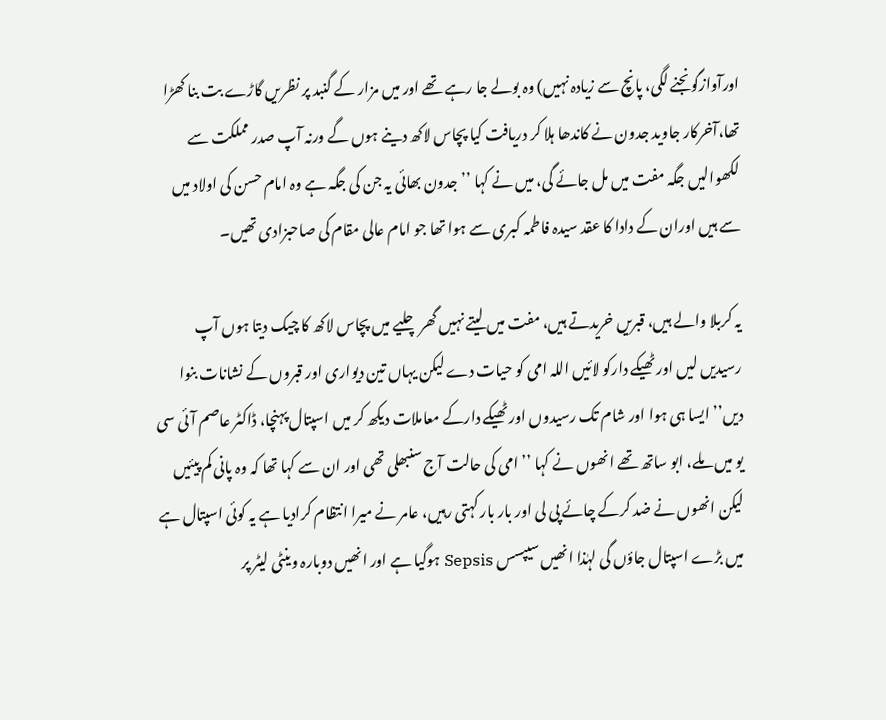اورآوازگونجنے لگی، پانچ سے زیادہ نہیں) وہ بولے جا رہے تھے اور میں مزار کے گنبد پر نظریں گاڑے بت بنا کھڑا تھا،آخرکار جاوید جدون نے کاندھا ہلا کر دریافت کیا پچاس لاکھ دینے ہوں گے ورنہ آپ صدر مملکت سے لکھوالیں جگہ مفت میں مل جائے گی، میں نے کہا ’’جدون بھائی یہ جن کی جگہ ہے وہ امام حسن کی اولاد میں  سے ہیں اوران کے دادا کا عقد سیدہ فاطمہ کبری سے ہوا تھا جو امام عالی مقام کی صاحبزادی تھیں۔

یہ کربلا والے ہیں، قبریں خریدتے ہیں، مفت میں لیتے نہیں گھر چلیے میں پچاس لاکھ کا چیک دیتا ہوں آپ رسیدیں لیں اور ٹھیکے دارکو لائیں اللہ امی کو حیات دے لیکن یہاں تین دیواری اور قبروں کے نشانات بنوا دیں’’ ایسا ہی ہوا اور شام تک رسیدوں اور ٹھیکے دارکے معاملات دیکھ کر میں اسپتال پہنچا، ڈاکٹر عاصم آئی سی یو میں ملے، ابو ساتھ تھے انھوں نے کہا ’’ امی کی حالت آج سنبھلی تھی اور ان سے کہا تھا کہ وہ پانی کم پیئیں لیکن انھوں نے ضد کرکے چائے پی لی اور بار بار کہتی رہیں، عامر نے میرا انتظام کرادیا ہے یہ کوئی اسپتال ہے میں بڑے اسپتال جاؤں گی لہٰذا انھیں سیپسس Sepsis ہوگیا ہے اور انھیں دوبارہ وینٹی لیٹر پر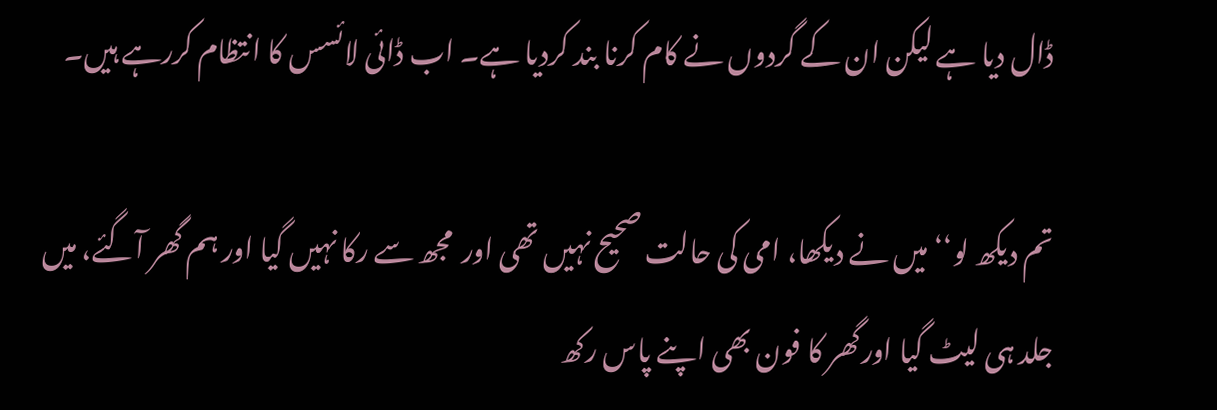ڈال دیا ہے لیکن ان کے گردوں نے کام کرنا بند کردیا ہے۔ اب ڈائی لائسس کا انتظام کررہے ہیں۔

تم دیکھ لو‘‘ میں نے دیکھا، امی کی حالت صحیح نہیں تھی اور  مجھ سے رکا نہیں گیا اور ہم گھر آگئے، میں جلد ہی لیٹ گیا اورگھر کا فون بھی اپنے پاس رکھ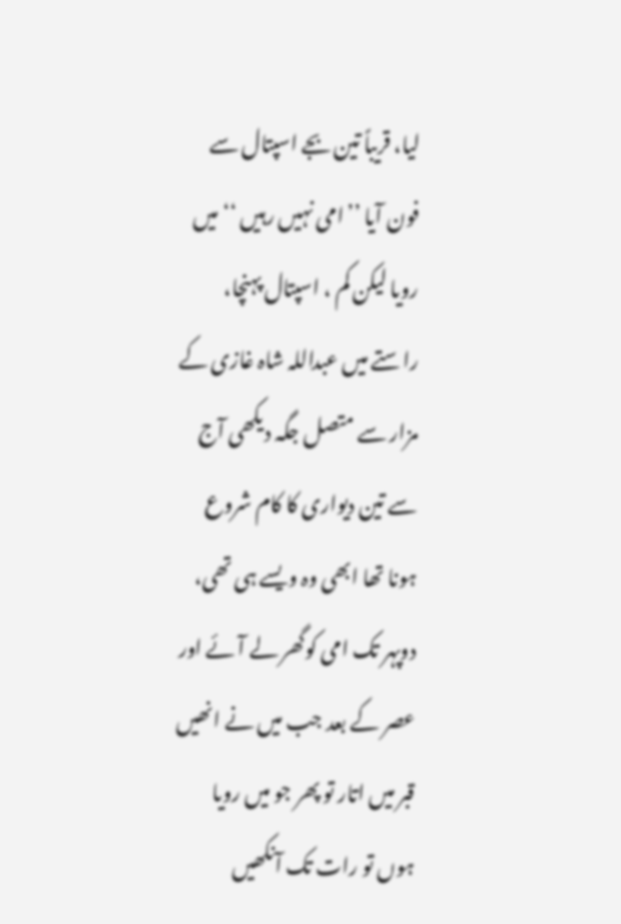لیا، قریباً تین بجے اسپتال سے فون آیا ’’امی نہیں رہیں ‘‘ میں رویا لیکن کم ، اسپتال پہنچا، راستے میں عبداللہ شاہ غازی کے مزار سے متصل جگہ دیکھی آج سے تین دیواری کا کام شروع ہونا تھا ابھی وہ ویسے ہی تھی، دوپہر تک امی کوگھر لے آئے اور عصر کے بعد جب میں نے انھیں قبر میں اتار تو پھر جو میں رویا ہوں تو رات تک آنکھیں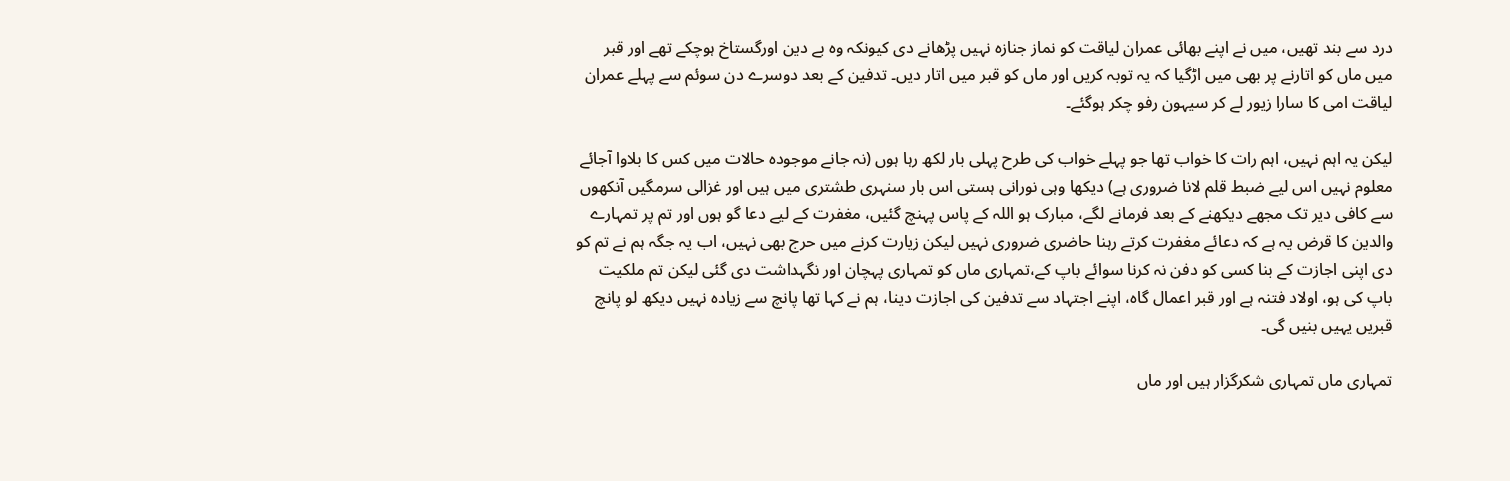درد سے بند تھیں، میں نے اپنے بھائی عمران لیاقت کو نماز جنازہ نہیں پڑھانے دی کیونکہ وہ بے دین اورگستاخ ہوچکے تھے اور قبر میں ماں کو اتارنے پر بھی میں اڑگیا کہ یہ توبہ کریں اور ماں کو قبر میں اتار دیں۔ تدفین کے بعد دوسرے دن سوئم سے پہلے عمران لیاقت امی کا سارا زیور لے کر سیہون رفو چکر ہوگئے۔

لیکن یہ اہم نہیں، اہم رات کا خواب تھا جو پہلے خواب کی طرح پہلی بار لکھ رہا ہوں (نہ جانے موجودہ حالات میں کس کا بلاوا آجائے معلوم نہیں اس لیے ضبط قلم لانا ضروری ہے) دیکھا وہی نورانی ہستی اس بار سنہری طشتری میں ہیں اور غزالی سرمگیں آنکھوں سے کافی دیر تک مجھے دیکھنے کے بعد فرمانے لگے، مبارک ہو اللہ کے پاس پہنچ گئیں، مغفرت کے لیے دعا گو ہوں اور تم پر تمہارے والدین کا قرض یہ ہے کہ دعائے مغفرت کرتے رہنا حاضری ضروری نہیں لیکن زیارت کرنے میں حرج بھی نہیں، اب یہ جگہ ہم نے تم کو دی اپنی اجازت کے بنا کسی کو دفن نہ کرنا سوائے باپ کے،تمہاری ماں کو تمہاری پہچان اور نگہداشت دی گئی لیکن تم ملکیت باپ کی ہو، اولاد فتنہ ہے اور قبر اعمال گاہ، اپنے اجتہاد سے تدفین کی اجازت دینا، ہم نے کہا تھا پانچ سے زیادہ نہیں دیکھ لو پانچ قبریں یہیں بنیں گی۔

تمہاری ماں تمہاری شکرگزار ہیں اور ماں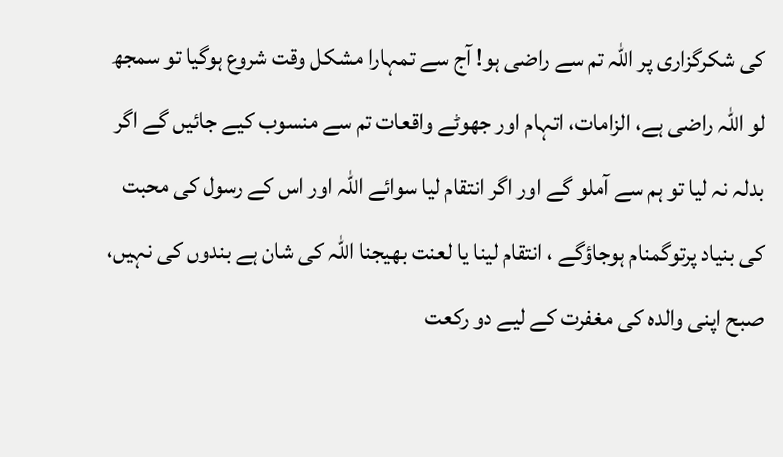کی شکرگزاری پر اللہ تم سے راضی ہو! آج سے تمہارا مشکل وقت شروع ہوگیا تو سمجھ لو اللہ راضی ہے، الزامات، اتہام اور جھوٹے واقعات تم سے منسوب کیے جائیں گے اگر بدلہ نہ لیا تو ہم سے آملو گے اور اگر انتقام لیا سوائے اللہ اور اس کے رسول کی محبت کی بنیاد پرتوگمنام ہوجاؤگے ، انتقام لینا یا لعنت بھیجنا اللہ کی شان ہے بندوں کی نہیں، صبح اپنی والدہ کی مغفرت کے لیے دو رکعت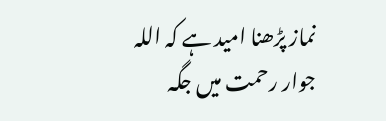نماز پڑھنا امید ہے کہ اللہ جوار رحمت میں جگہ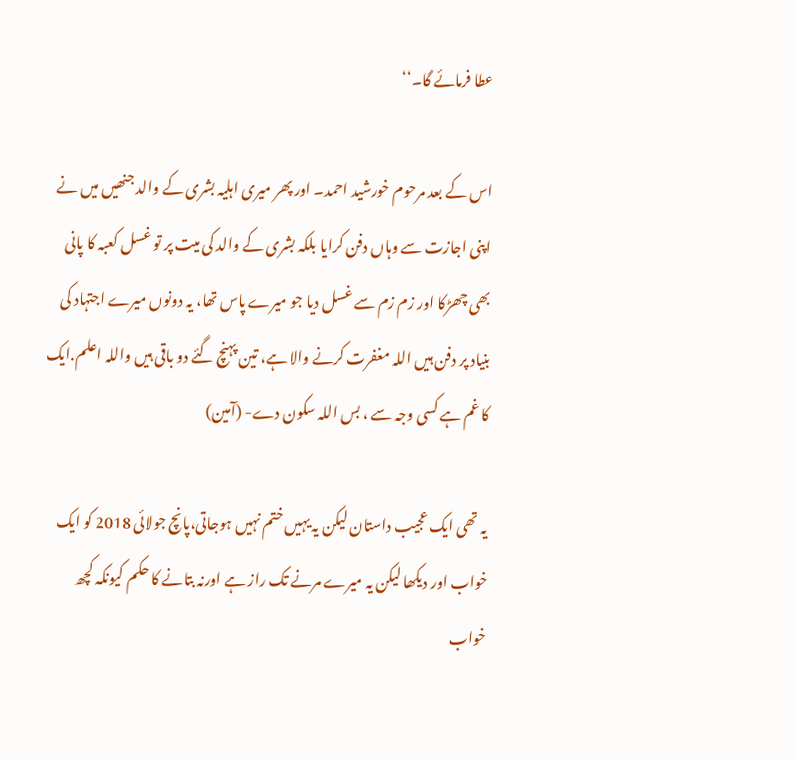عطا فرمائے گا۔‘‘

اس کے بعد مرحوم خورشید احمد۔ اور پھر میری اہلیہ بشری کے والد جنھیں میں نے اپنی اجازت سے وہاں دفن کرایا بلکہ بشری کے والد کی میت پر تو غسل کعبہ کا پانی بھی چھڑکا اور زم زم سے غسل دیا جو میرے پاس تھا، یہ دونوں میرے اجتہاد کی بنیاد پر دفن ہیں اللہ مغفرت کرنے والا ہے، تین پہنچ گئے دو باقی ہیں واللہ اعلم.ایک کا غم ہے کسی وجہ سے ، بس اللہ سکون دے- (آمین)

یہ تھی ایک عجیب داستان لیکن یہ یہیں ختم نہیں ہوجاتی،پانچ جولائی 2018 کو ایک خواب اور دیکھا لیکن یہ میرے مرنے تک راز ہے اورنہ بتانے کا حکم کیونکہ کچھ خواب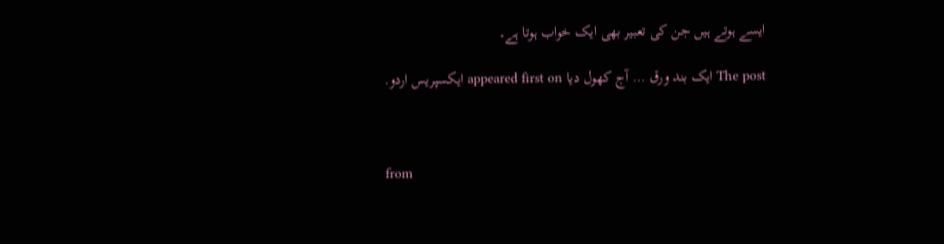ایسے ہوتے ہیں جن کی تعبیر بھی ایک خواب ہوتا ہے۔

The post ایک بند ورق … آج کھول دیا appeared first on ایکسپریس اردو.



from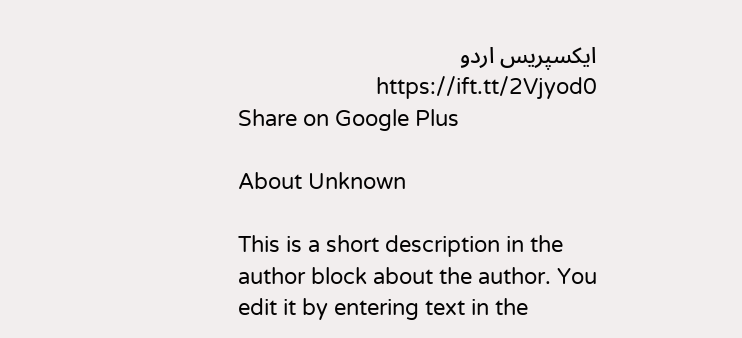ایکسپریس اردو https://ift.tt/2Vjyod0
Share on Google Plus

About Unknown

This is a short description in the author block about the author. You edit it by entering text in the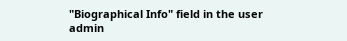"Biographical Info" field in the user admin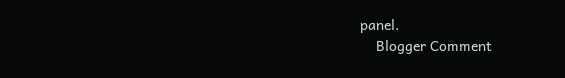panel.
    Blogger Comment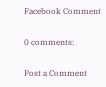Facebook Comment

0 comments:

Post a Comment